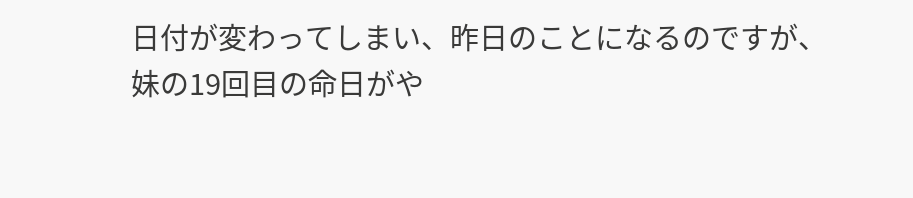日付が変わってしまい、昨日のことになるのですが、
妹の19回目の命日がや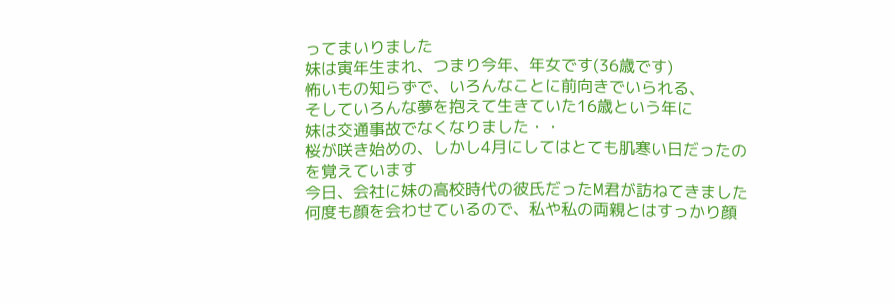ってまいりました
妹は寅年生まれ、つまり今年、年女です(36歳です)
怖いもの知らずで、いろんなことに前向きでいられる、
そしていろんな夢を抱えて生きていた16歳という年に
妹は交通事故でなくなりました・・
桜が咲き始めの、しかし4月にしてはとても肌寒い日だったのを覚えています
今日、会社に妹の高校時代の彼氏だったM君が訪ねてきました
何度も顔を会わせているので、私や私の両親とはすっかり顔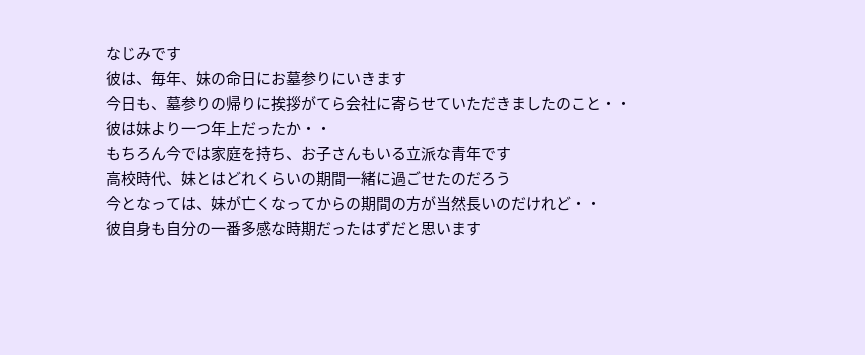なじみです
彼は、毎年、妹の命日にお墓参りにいきます
今日も、墓参りの帰りに挨拶がてら会社に寄らせていただきましたのこと・・
彼は妹より一つ年上だったか・・
もちろん今では家庭を持ち、お子さんもいる立派な青年です
高校時代、妹とはどれくらいの期間一緒に過ごせたのだろう
今となっては、妹が亡くなってからの期間の方が当然長いのだけれど・・
彼自身も自分の一番多感な時期だったはずだと思います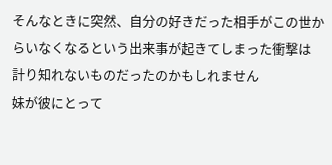そんなときに突然、自分の好きだった相手がこの世からいなくなるという出来事が起きてしまった衝撃は
計り知れないものだったのかもしれません
妹が彼にとって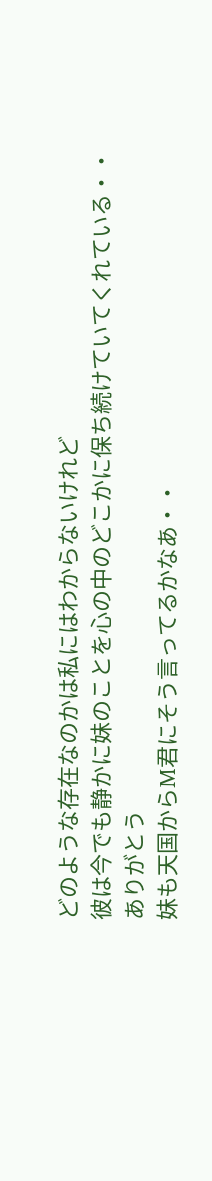どのような存在なのかは私にはわからないけれど
彼は今でも静かに妹のことを心の中のどこかに保ち続けていてくれている・・
ありがとう
妹も天国からM君にそう言ってるかなあ・・